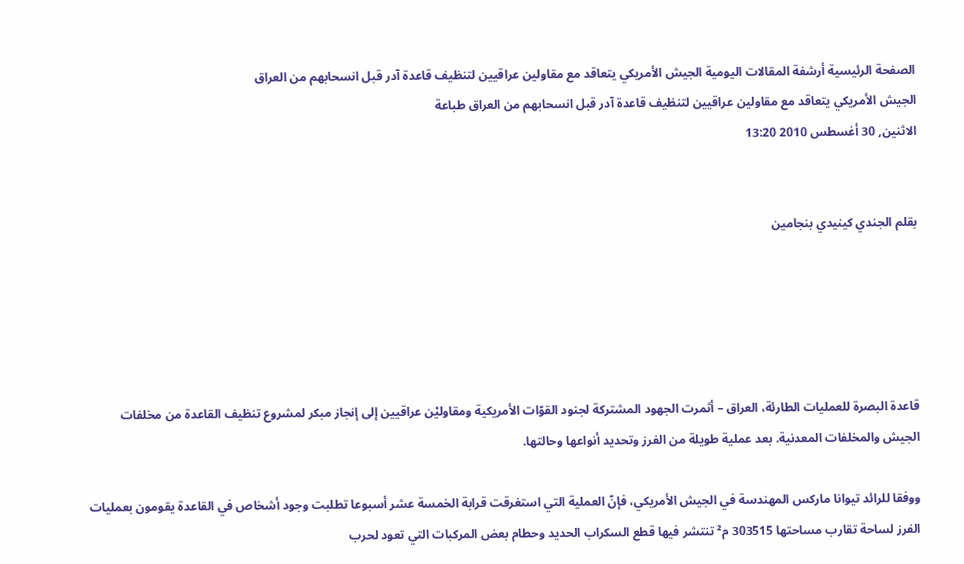الصفحة الرئيسية أرشفة المقالات اليومية الجيش الأمريكي يتعاقد مع مقاولين عراقيين لتنظيف قاعدة آدر قبل انسحابهم من العراق
الجيش الأمريكي يتعاقد مع مقاولين عراقيين لتنظيف قاعدة آدر قبل انسحابهم من العراق طباعة
الاثنين, 30 أغسطس 2010 13:20


بقلم الجندي كينيدي بنجامين





قاعدة البصرة للعمليات الطارئة، العراق – أثمرت الجهود المشتركة لجنود القوّات الأمريكية ومقاوليْن عراقيين إلى إنجاز مبكر لمشروع تنظيف القاعدة من مخلفات الجيش والمخلفات المعدنية. بعد عملية طويلة من الفرز وتحديد أنواعها وحالتها.

ووفقا للرائد تيوانا ماركس المهندسة في الجيش الأمريكي، فإنّ العملية التي استغرقت قرابة الخمسة عشر أسبوعا تطلبت وجود أشخاص في القاعدة يقومون بعمليات الفرز لساحة تقارب مساحتها 303515 م² تنتشر فيها قطع السكراب الحديد وحطام بعض المركبات التي تعود لحرب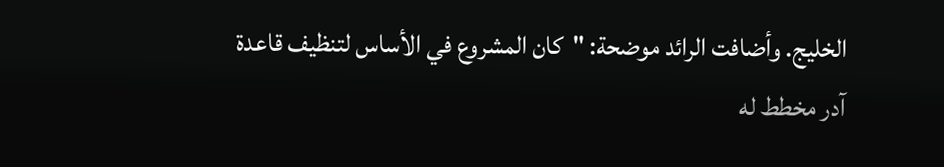الخليج. وأضافت الرائد موضحة: "كان المشروع في الأساس لتنظيف قاعدة آدر مخطط له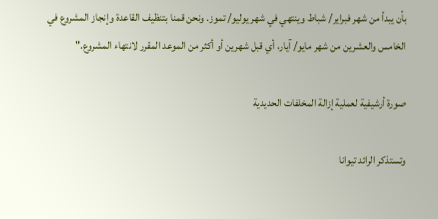بأن يبدأ من شهر فبراير/ شباط وينتهي في شهر يوليو/ تموز. ونحن قمنا بتنظيف القاعدة وإنجاز المشروع في الخامس والعشرين من شهر مايو/ آيار، أي قبل شهرين أو أكثر من الموعد المقرر لانتهاء المشروع."

صورة أرشيفية لعملية إزالة المخلفات الحديدية

وتستذكر الرائد تيوانا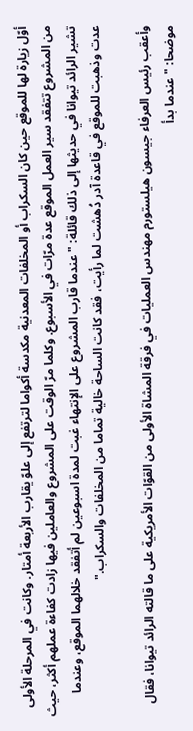أوّل زيارة لها للموقع حين كان السكراب أو المخلفات المعدنية مكدسة أكواما لترتفع إلى علوّ يقارب الأربعة أمتار. وكانت في المرحلة الأولى من المشروع تتفقد سير العمل الموقع عدة مرّات في الأسبوع. وكلما مرّ الوقت على المشروع والعاملين فيها زادت كفاءة عملهم أكثر، حيث تشير الرائد تيوانا في حديثها إلى ذلك قائلة: "عندما قارب المشروع على الإنتهاء غبت لمدة اسبوعين لم أتفقد خلالهما الموقع، وعندما عدت وذهبت للموقع في قاعدة آدر دُهشت لما رأيت، فقد كانت الساحة خالية تماما من المخلفات والسكراب."

وأعقب رئيس العرفاء جيسون هيلستورم مهندس العمليات في فرقة المشاة الأولى من القوّات الأمريكية على ما قالته الرائد تيوانا، فقال موضحا: "عندما بدأ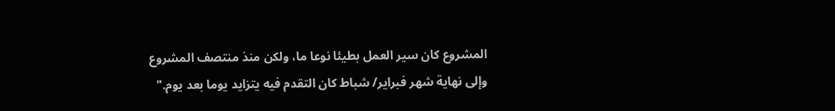المشروع كان سير العمل بطيئا نوعا ما، ولكن منذ منتصف المشروع وإلى نهاية شهر فبراير/ شباط كان التقدم فيه يتزايد يوما بعد يوم."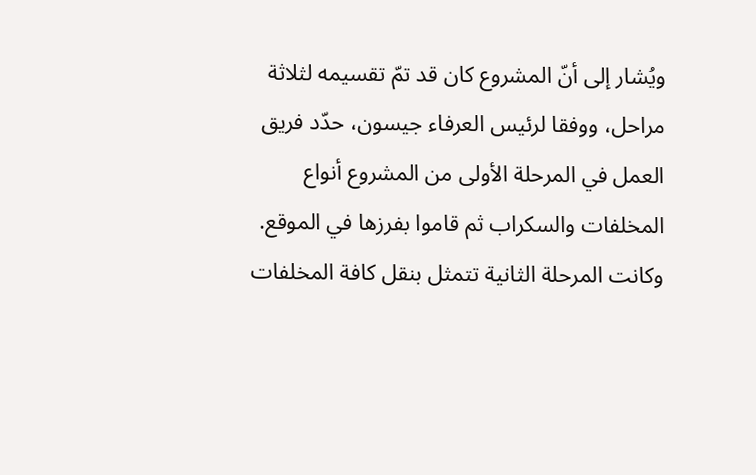ويُشار إلى أنّ المشروع كان قد تمّ تقسيمه لثلاثة مراحل، ووفقا لرئيس العرفاء جيسون، حدّد فريق العمل في المرحلة الأولى من المشروع أنواع المخلفات والسكراب ثم قاموا بفرزها في الموقع. وكانت المرحلة الثانية تتمثل بنقل كافة المخلفات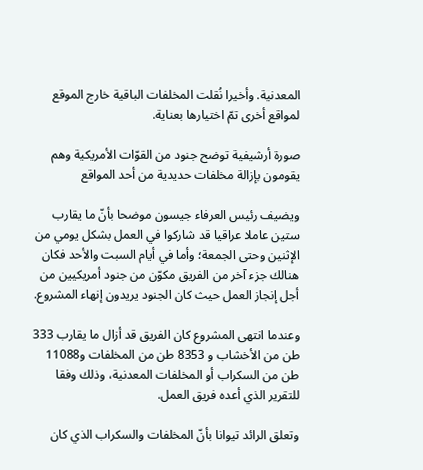المعدنية. وأخيرا نُقلت المخلفات الباقية خارج الموقع لمواقع أخرى تمّ اختيارها بعناية.

صورة أرشيفية توضح جنود من القوّات الأمريكية وهم يقومون بإزالة مخلفات حديدية من أحد المواقع

ويضيف رئيس العرفاء جيسون موضحا بأنّ ما يقارب ستين عاملا عراقيا قد شاركوا في العمل بشكل يومي من الإثنين وحتى الجمعة؛ وأما في أيام السبت والأحد فكان هنالك جزء آخر من الفريق مكوّن من جنود أمريكيين من أجل إنجاز العمل حيث كان الجنود يريدون إنهاء المشروع.

وعندما انتهى المشروع كان الفريق قد أزال ما يقارب 333 طن من الأخشاب و 8353 طن من المخلفات و11088 طن من السكراب أو المخلفات المعدنية، وذلك وفقا للتقرير الذي أعده فريق العمل.

وتعلق الرائد تيوانا بأنّ المخلفات والسكراب الذي كان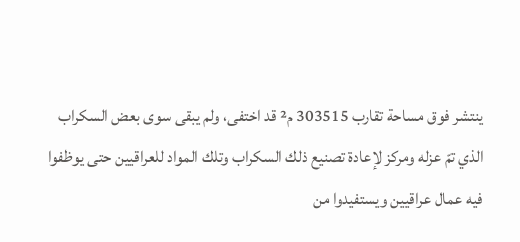ينتشر فوق مساحة تقارب 303515 م² قد اختفى، ولم يبقى سوى بعض السكراب الذي تمّ عزله ومركز لإعادة تصنيع ذلك السكراب وتلك المواد للعراقيين حتى يوظفوا فيه عمال عراقيين ويستفيدوا من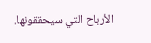الأرباح التي سيحققونها.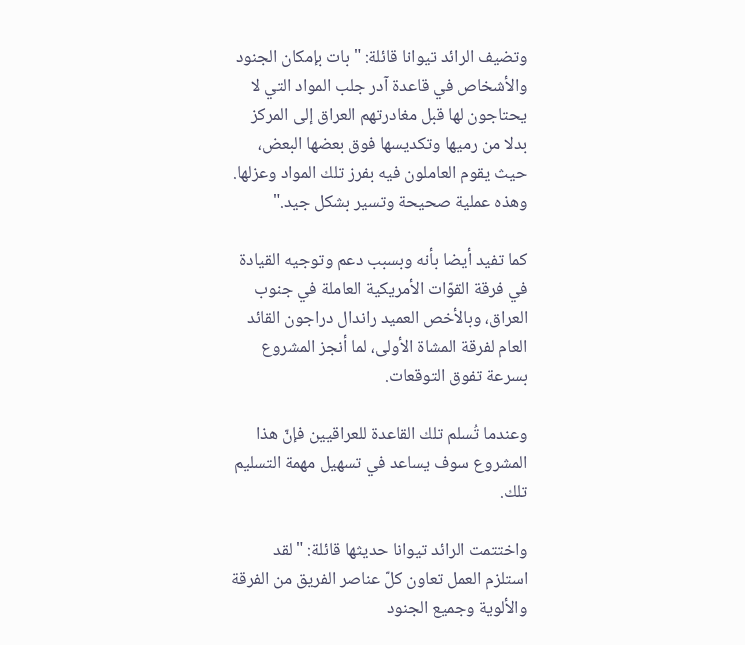وتضيف الرائد تيوانا قائلة: "بات بإمكان الجنود والأشخاص في قاعدة آدر جلب المواد التي لا يحتاجون لها قبل مغادرتهم العراق إلى المركز بدلا من رميها وتكديسها فوق بعضها البعض، حيث يقوم العاملون فيه بفرز تلك المواد وعزلها. وهذه عملية صحيحة وتسير بشكل جيد."

كما تفيد أيضا بأنه وبسبب دعم وتوجيه القيادة في فرقة القوّات الأمريكية العاملة في جنوب العراق، وبالأخص العميد راندال دراجون القائد العام لفرقة المشاة الأولى، لما أنجز المشروع بسرعة تفوق التوقعات.

وعندما تُسلم تلك القاعدة للعراقيين فإنّ هذا المشروع سوف يساعد في تسهيل مهمة التسليم تلك.

واختتمت الرائد تيوانا حديثها قائلة: "لقد استلزم العمل تعاون كلّ عناصر الفريق من الفرقة والألوية وجميع الجنود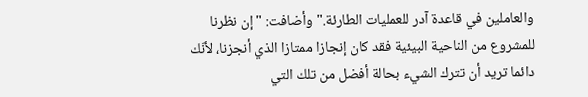والعاملين في قاعدة آدر للعمليات الطارئة." وأضافت: "إن نظرنا للمشروع من الناحية البيئية فقد كان إنجازا ممتازا الذي أنجزنا، لأنّك دائما تريد أن تترك الشيء بحالة أفضل من تلك التي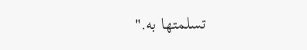تسلمتها به."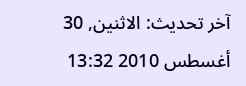آخر تحديث: الاثنين, 30 أغسطس 2010 13:32